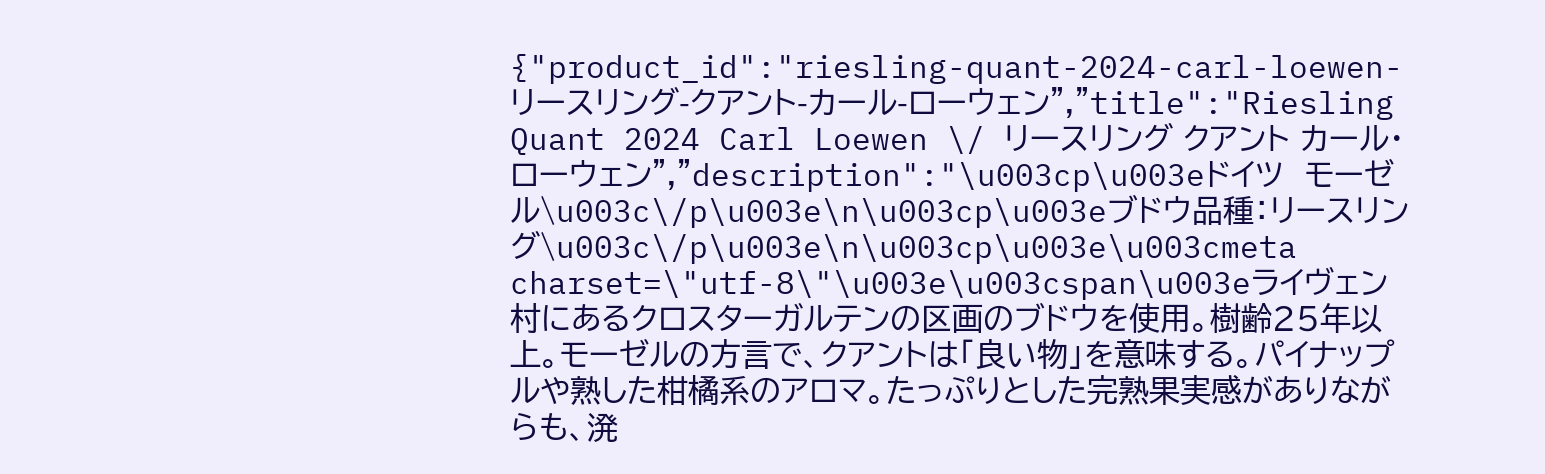{"product_id":"riesling-quant-2024-carl-loewen-リースリング-クアント-カール-ローウェン","title":"Riesling Quant 2024 Carl Loewen \/ リースリング クアント カール・ローウェン","description":"\u003cp\u003eドイツ　モーゼル\u003c\/p\u003e\n\u003cp\u003eブドウ品種：リースリング\u003c\/p\u003e\n\u003cp\u003e\u003cmeta charset=\"utf-8\"\u003e\u003cspan\u003eライヴェン村にあるクロスターガルテンの区画のブドウを使用。樹齢25年以上。モーゼルの方言で、クアントは「良い物」を意味する。パイナップルや熟した柑橘系のアロマ。たっぷりとした完熟果実感がありながらも、溌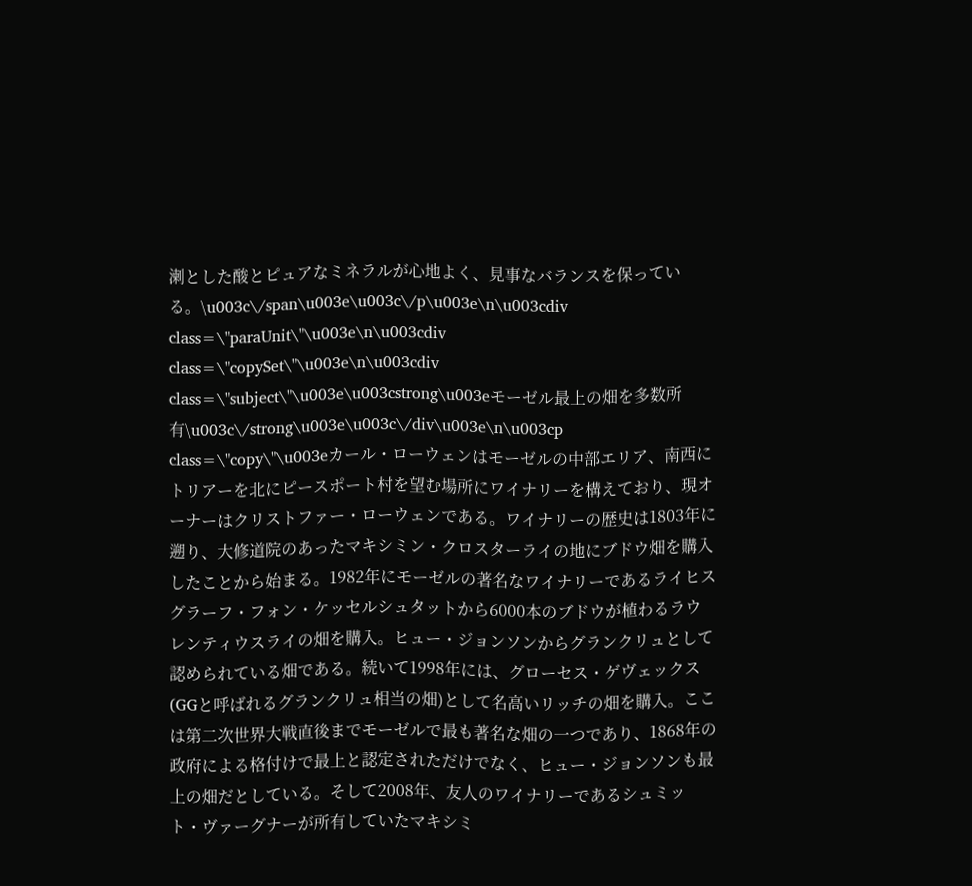溂とした酸とピュアなミネラルが心地よく、見事なバランスを保っている。\u003c\/span\u003e\u003c\/p\u003e\n\u003cdiv class=\"paraUnit\"\u003e\n\u003cdiv class=\"copySet\"\u003e\n\u003cdiv class=\"subject\"\u003e\u003cstrong\u003eモーゼル最上の畑を多数所有\u003c\/strong\u003e\u003c\/div\u003e\n\u003cp class=\"copy\"\u003eカール・ローウェンはモーゼルの中部エリア、南西にトリアーを北にピースポート村を望む場所にワイナリーを構えており、現オーナーはクリストファー・ローウェンである。ワイナリーの歴史は1803年に遡り、大修道院のあったマキシミン・クロスターライの地にブドウ畑を購入したことから始まる。1982年にモーゼルの著名なワイナリーであるライヒスグラーフ・フォン・ケッセルシュタットから6000本のブドウが植わるラウレンティウスライの畑を購入。ヒュー・ジョンソンからグランクリュとして認められている畑である。続いて1998年には、グローセス・ゲヴェックス(GGと呼ばれるグランクリュ相当の畑)として名高いリッチの畑を購入。ここは第二次世界大戦直後までモーゼルで最も著名な畑の一つであり、1868年の政府による格付けで最上と認定されただけでなく、ヒュー・ジョンソンも最上の畑だとしている。そして2008年、友人のワイナリーであるシュミット・ヴァーグナーが所有していたマキシミ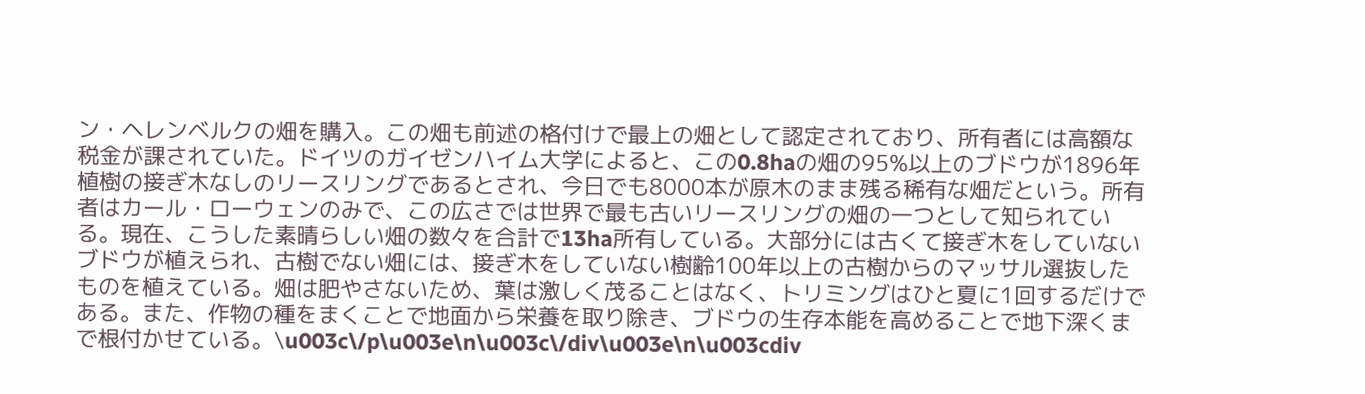ン・ヘレンベルクの畑を購入。この畑も前述の格付けで最上の畑として認定されており、所有者には高額な税金が課されていた。ドイツのガイゼンハイム大学によると、この0.8haの畑の95%以上のブドウが1896年植樹の接ぎ木なしのリースリングであるとされ、今日でも8000本が原木のまま残る稀有な畑だという。所有者はカール・ローウェンのみで、この広さでは世界で最も古いリースリングの畑の一つとして知られている。現在、こうした素晴らしい畑の数々を合計で13ha所有している。大部分には古くて接ぎ木をしていないブドウが植えられ、古樹でない畑には、接ぎ木をしていない樹齢100年以上の古樹からのマッサル選抜したものを植えている。畑は肥やさないため、葉は激しく茂ることはなく、トリミングはひと夏に1回するだけである。また、作物の種をまくことで地面から栄養を取り除き、ブドウの生存本能を高めることで地下深くまで根付かせている。\u003c\/p\u003e\n\u003c\/div\u003e\n\u003cdiv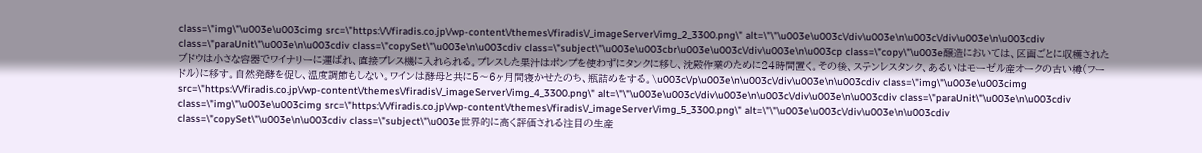class=\"img\"\u003e\u003cimg src=\"https:\/\/firadis.co.jp\/wp-content\/themes\/firadis\/_imageServer\/img_2_3300.png\" alt=\"\"\u003e\u003c\/div\u003e\n\u003c\/div\u003e\n\u003cdiv class=\"paraUnit\"\u003e\n\u003cdiv class=\"copySet\"\u003e\n\u003cdiv class=\"subject\"\u003e\u003cbr\u003e\u003c\/div\u003e\n\u003cp class=\"copy\"\u003e醸造においては、区画ごとに収穫されたブドウは小さな容器でワイナリーに運ばれ、直接プレス機に入れられる。プレスした果汁はポンプを使わずにタンクに移し、沈殿作業のために24時間置く。その後、ステンレスタンク、あるいはモーゼル産オークの古い樽(フードル)に移す。自然発酵を促し、温度調節もしない。ワインは酵母と共に5～6ヶ月間寝かせたのち、瓶詰めをする。\u003c\/p\u003e\n\u003c\/div\u003e\n\u003cdiv class=\"img\"\u003e\u003cimg src=\"https:\/\/firadis.co.jp\/wp-content\/themes\/firadis\/_imageServer\/img_4_3300.png\" alt=\"\"\u003e\u003c\/div\u003e\n\u003c\/div\u003e\n\u003cdiv class=\"paraUnit\"\u003e\n\u003cdiv class=\"img\"\u003e\u003cimg src=\"https:\/\/firadis.co.jp\/wp-content\/themes\/firadis\/_imageServer\/img_5_3300.png\" alt=\"\"\u003e\u003c\/div\u003e\n\u003cdiv class=\"copySet\"\u003e\n\u003cdiv class=\"subject\"\u003e世界的に高く評価される注目の生産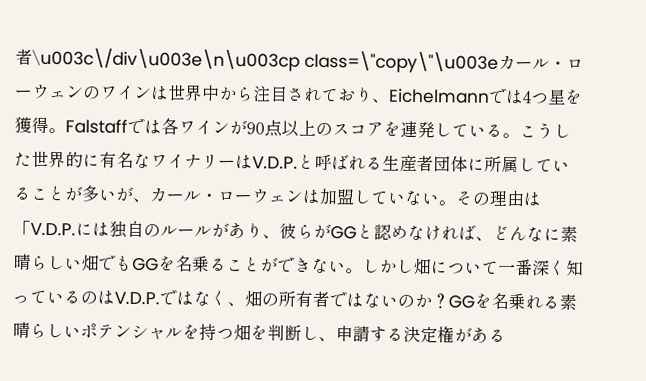者\u003c\/div\u003e\n\u003cp class=\"copy\"\u003eカール・ローウェンのワインは世界中から注目されており、Eichelmannでは4つ星を獲得。Falstaffでは各ワインが90点以上のスコアを連発している。こうした世界的に有名なワイナリーはV.D.P.と呼ばれる生産者団体に所属していることが多いが、カール・ローウェンは加盟していない。その理由は「V.D.P.には独自のルールがあり、彼らがGGと認めなければ、どんなに素晴らしい畑でもGGを名乗ることができない。しかし畑について一番深く知っているのはV.D.P.ではなく、畑の所有者ではないのか？GGを名乗れる素晴らしいポテンシャルを持つ畑を判断し、申請する決定権がある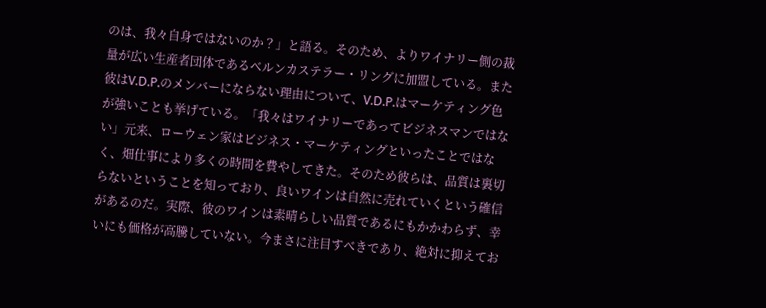のは、我々自身ではないのか？」と語る。そのため、よりワイナリー側の裁量が広い生産者団体であるベルンカステラー・リングに加盟している。また彼はV.D.P.のメンバーにならない理由について、V.D.P.はマーケティング色が強いことも挙げている。「我々はワイナリーであってビジネスマンではない」元来、ローウェン家はビジネス・マーケティングといったことではなく、畑仕事により多くの時間を費やしてきた。そのため彼らは、品質は裏切らないということを知っており、良いワインは自然に売れていくという確信があるのだ。実際、彼のワインは素晴らしい品質であるにもかかわらず、幸いにも価格が高騰していない。今まさに注目すべきであり、絶対に抑えてお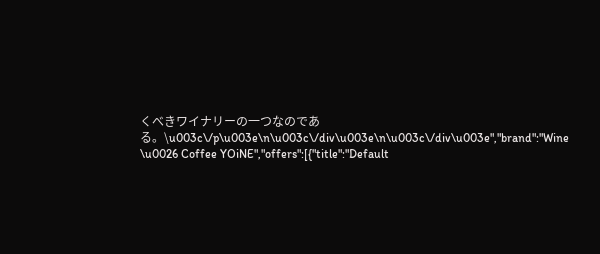くべきワイナリーの一つなのである。\u003c\/p\u003e\n\u003c\/div\u003e\n\u003c\/div\u003e","brand":"Wine \u0026 Coffee YOiNE","offers":[{"title":"Default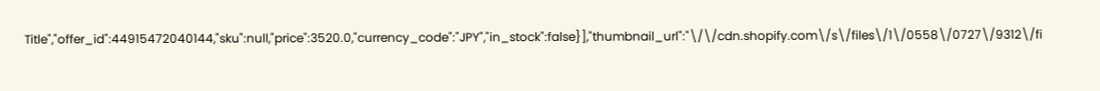Title","offer_id":44915472040144,"sku":null,"price":3520.0,"currency_code":"JPY","in_stock":false}],"thumbnail_url":"\/\/cdn.shopify.com\/s\/files\/1\/0558\/0727\/9312\/fi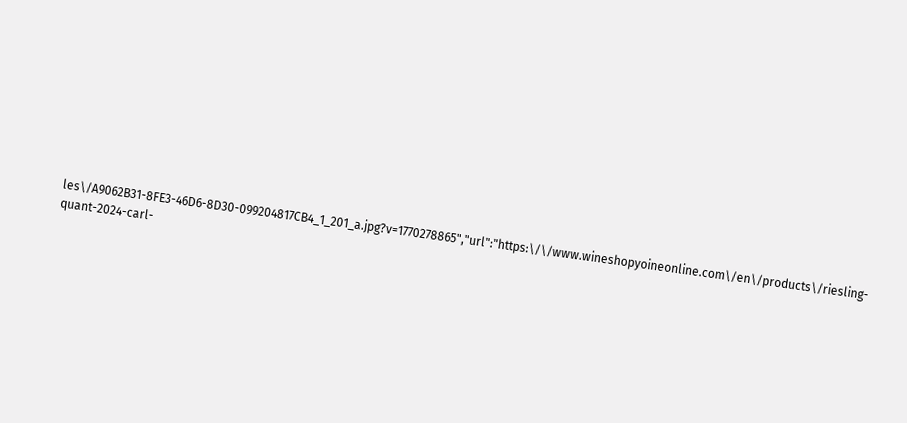les\/A9062B31-8FE3-46D6-8D30-099204817CB4_1_201_a.jpg?v=1770278865","url":"https:\/\/www.wineshopyoineonline.com\/en\/products\/riesling-quant-2024-carl-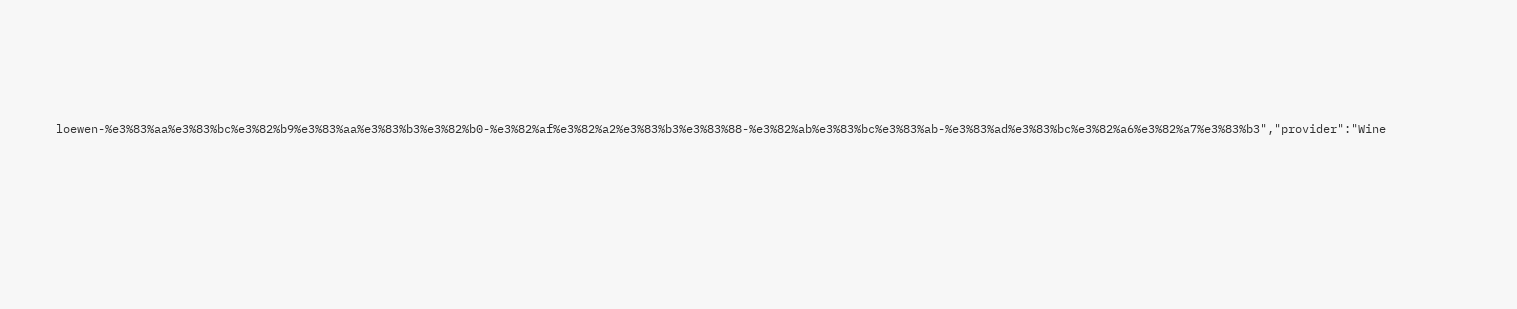loewen-%e3%83%aa%e3%83%bc%e3%82%b9%e3%83%aa%e3%83%b3%e3%82%b0-%e3%82%af%e3%82%a2%e3%83%b3%e3%83%88-%e3%82%ab%e3%83%bc%e3%83%ab-%e3%83%ad%e3%83%bc%e3%82%a6%e3%82%a7%e3%83%b3","provider":"Wine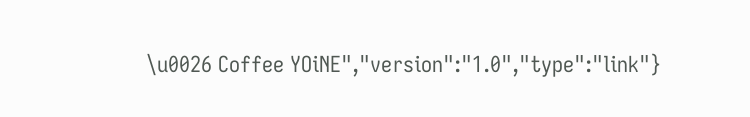\u0026 Coffee YOiNE","version":"1.0","type":"link"}